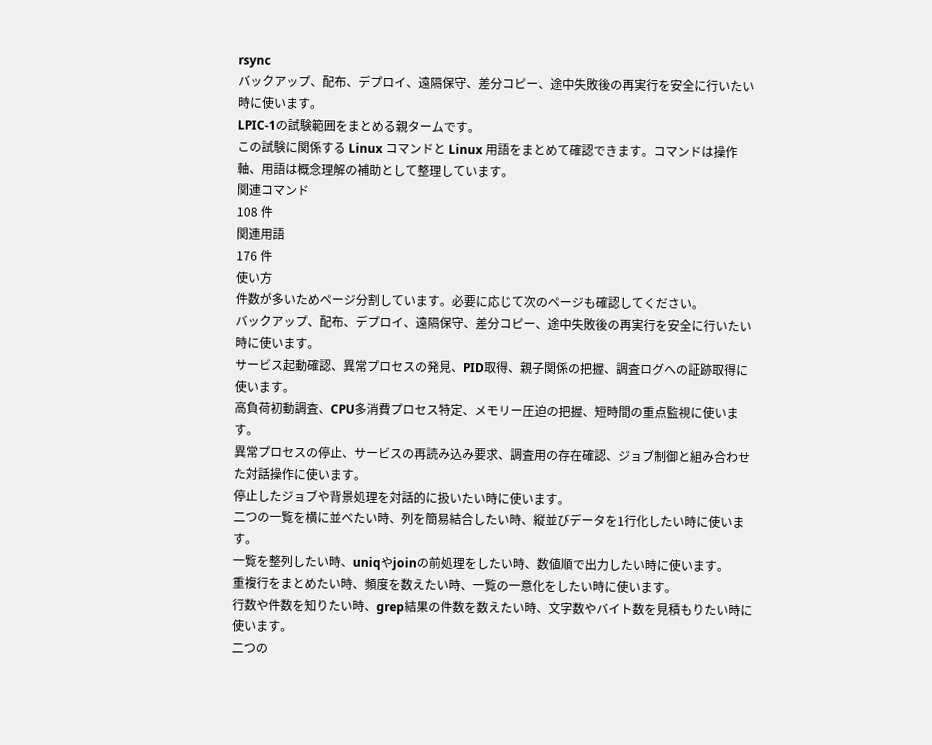rsync
バックアップ、配布、デプロイ、遠隔保守、差分コピー、途中失敗後の再実行を安全に行いたい時に使います。
LPIC-1の試験範囲をまとめる親タームです。
この試験に関係する Linux コマンドと Linux 用語をまとめて確認できます。コマンドは操作軸、用語は概念理解の補助として整理しています。
関連コマンド
108 件
関連用語
176 件
使い方
件数が多いためページ分割しています。必要に応じて次のページも確認してください。
バックアップ、配布、デプロイ、遠隔保守、差分コピー、途中失敗後の再実行を安全に行いたい時に使います。
サービス起動確認、異常プロセスの発見、PID取得、親子関係の把握、調査ログへの証跡取得に使います。
高負荷初動調査、CPU多消費プロセス特定、メモリー圧迫の把握、短時間の重点監視に使います。
異常プロセスの停止、サービスの再読み込み要求、調査用の存在確認、ジョブ制御と組み合わせた対話操作に使います。
停止したジョブや背景処理を対話的に扱いたい時に使います。
二つの一覧を横に並べたい時、列を簡易結合したい時、縦並びデータを1行化したい時に使います。
一覧を整列したい時、uniqやjoinの前処理をしたい時、数値順で出力したい時に使います。
重複行をまとめたい時、頻度を数えたい時、一覧の一意化をしたい時に使います。
行数や件数を知りたい時、grep結果の件数を数えたい時、文字数やバイト数を見積もりたい時に使います。
二つの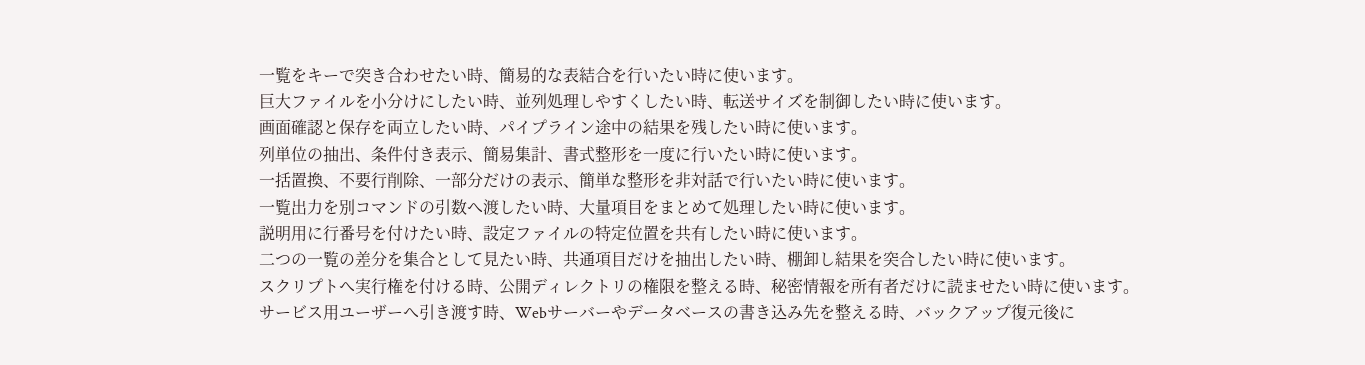一覧をキーで突き合わせたい時、簡易的な表結合を行いたい時に使います。
巨大ファイルを小分けにしたい時、並列処理しやすくしたい時、転送サイズを制御したい時に使います。
画面確認と保存を両立したい時、パイプライン途中の結果を残したい時に使います。
列単位の抽出、条件付き表示、簡易集計、書式整形を一度に行いたい時に使います。
一括置換、不要行削除、一部分だけの表示、簡単な整形を非対話で行いたい時に使います。
一覧出力を別コマンドの引数へ渡したい時、大量項目をまとめて処理したい時に使います。
説明用に行番号を付けたい時、設定ファイルの特定位置を共有したい時に使います。
二つの一覧の差分を集合として見たい時、共通項目だけを抽出したい時、棚卸し結果を突合したい時に使います。
スクリプトへ実行権を付ける時、公開ディレクトリの権限を整える時、秘密情報を所有者だけに読ませたい時に使います。
サービス用ユーザーへ引き渡す時、Webサーバーやデータベースの書き込み先を整える時、バックアップ復元後に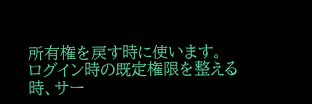所有権を戻す時に使います。
ログイン時の既定権限を整える時、サー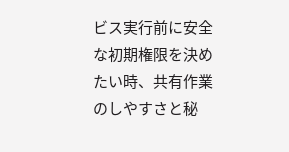ビス実行前に安全な初期権限を決めたい時、共有作業のしやすさと秘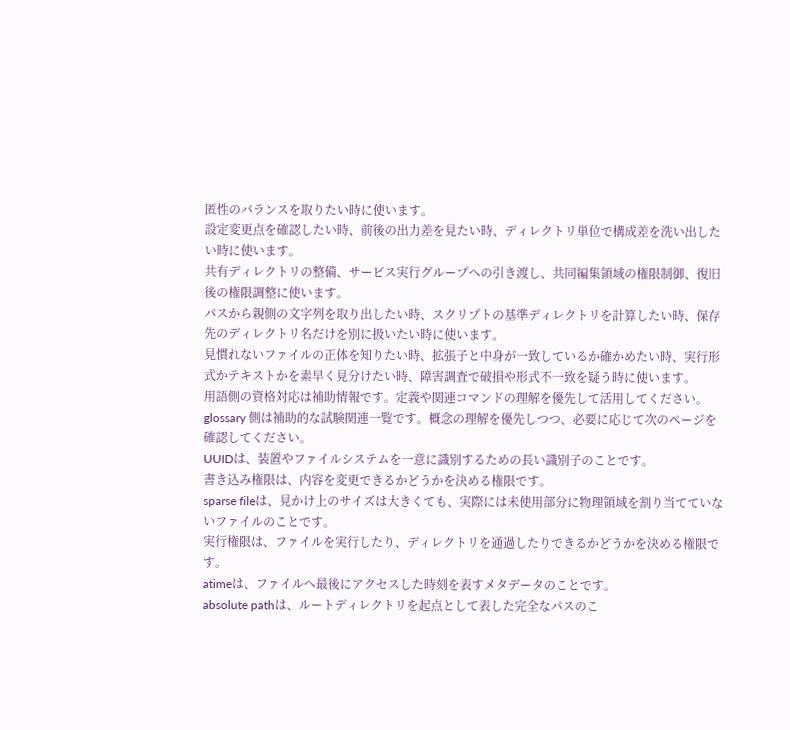匿性のバランスを取りたい時に使います。
設定変更点を確認したい時、前後の出力差を見たい時、ディレクトリ単位で構成差を洗い出したい時に使います。
共有ディレクトリの整備、サービス実行グループへの引き渡し、共同編集領域の権限制御、復旧後の権限調整に使います。
パスから親側の文字列を取り出したい時、スクリプトの基準ディレクトリを計算したい時、保存先のディレクトリ名だけを別に扱いたい時に使います。
見慣れないファイルの正体を知りたい時、拡張子と中身が一致しているか確かめたい時、実行形式かテキストかを素早く見分けたい時、障害調査で破損や形式不一致を疑う時に使います。
用語側の資格対応は補助情報です。定義や関連コマンドの理解を優先して活用してください。
glossary 側は補助的な試験関連一覧です。概念の理解を優先しつつ、必要に応じて次のページを確認してください。
UUIDは、装置やファイルシステムを一意に識別するための長い識別子のことです。
書き込み権限は、内容を変更できるかどうかを決める権限です。
sparse fileは、見かけ上のサイズは大きくても、実際には未使用部分に物理領域を割り当てていないファイルのことです。
実行権限は、ファイルを実行したり、ディレクトリを通過したりできるかどうかを決める権限です。
atimeは、ファイルへ最後にアクセスした時刻を表すメタデータのことです。
absolute pathは、ルートディレクトリを起点として表した完全なパスのこ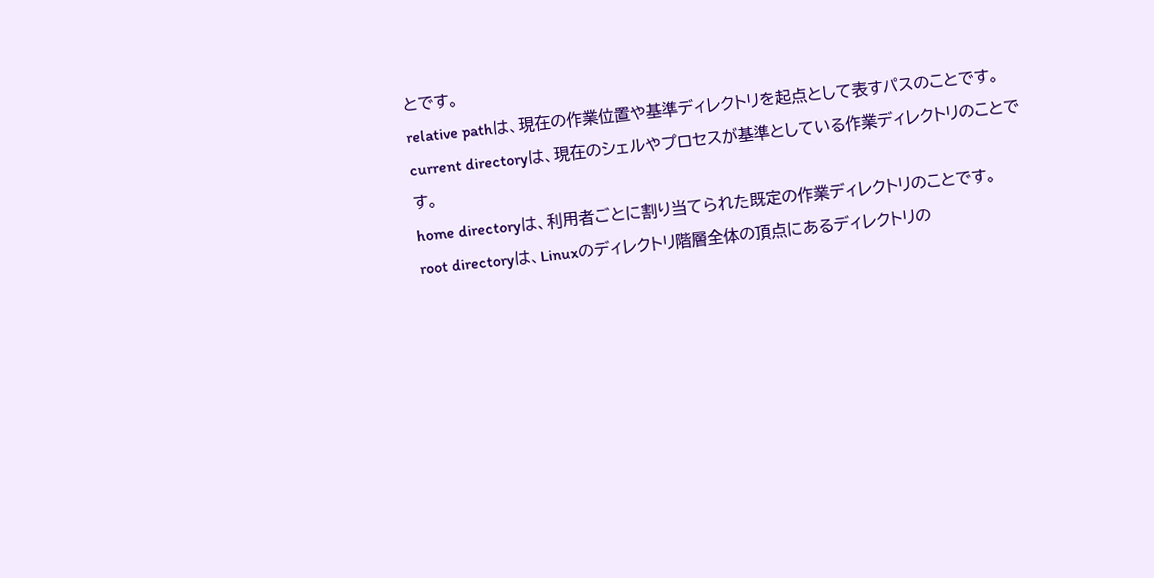とです。
relative pathは、現在の作業位置や基準ディレクトリを起点として表すパスのことです。
current directoryは、現在のシェルやプロセスが基準としている作業ディレクトリのことです。
home directoryは、利用者ごとに割り当てられた既定の作業ディレクトリのことです。
root directoryは、Linuxのディレクトリ階層全体の頂点にあるディレクトリの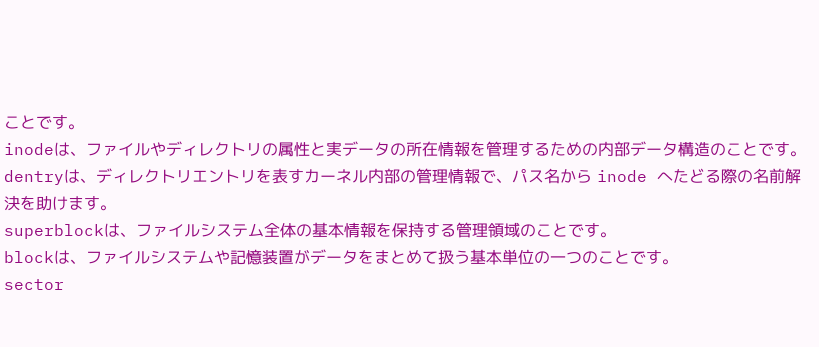ことです。
inodeは、ファイルやディレクトリの属性と実データの所在情報を管理するための内部データ構造のことです。
dentryは、ディレクトリエントリを表すカーネル内部の管理情報で、パス名から inode へたどる際の名前解決を助けます。
superblockは、ファイルシステム全体の基本情報を保持する管理領域のことです。
blockは、ファイルシステムや記憶装置がデータをまとめて扱う基本単位の一つのことです。
sector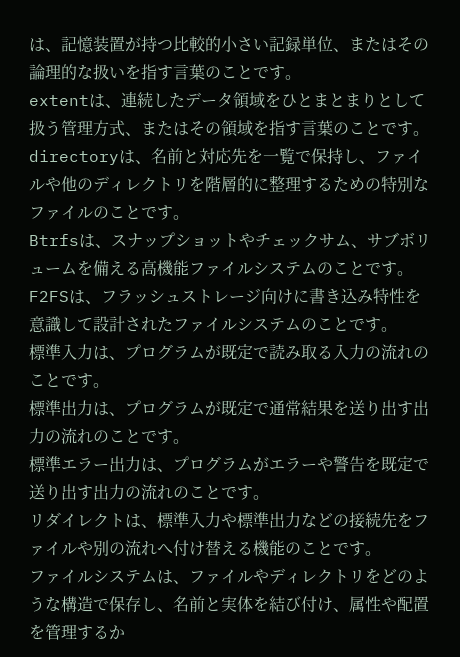は、記憶装置が持つ比較的小さい記録単位、またはその論理的な扱いを指す言葉のことです。
extentは、連続したデータ領域をひとまとまりとして扱う管理方式、またはその領域を指す言葉のことです。
directoryは、名前と対応先を一覧で保持し、ファイルや他のディレクトリを階層的に整理するための特別なファイルのことです。
Btrfsは、スナップショットやチェックサム、サブボリュームを備える高機能ファイルシステムのことです。
F2FSは、フラッシュストレージ向けに書き込み特性を意識して設計されたファイルシステムのことです。
標準入力は、プログラムが既定で読み取る入力の流れのことです。
標準出力は、プログラムが既定で通常結果を送り出す出力の流れのことです。
標準エラー出力は、プログラムがエラーや警告を既定で送り出す出力の流れのことです。
リダイレクトは、標準入力や標準出力などの接続先をファイルや別の流れへ付け替える機能のことです。
ファイルシステムは、ファイルやディレクトリをどのような構造で保存し、名前と実体を結び付け、属性や配置を管理するか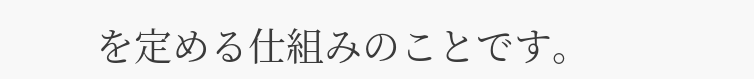を定める仕組みのことです。